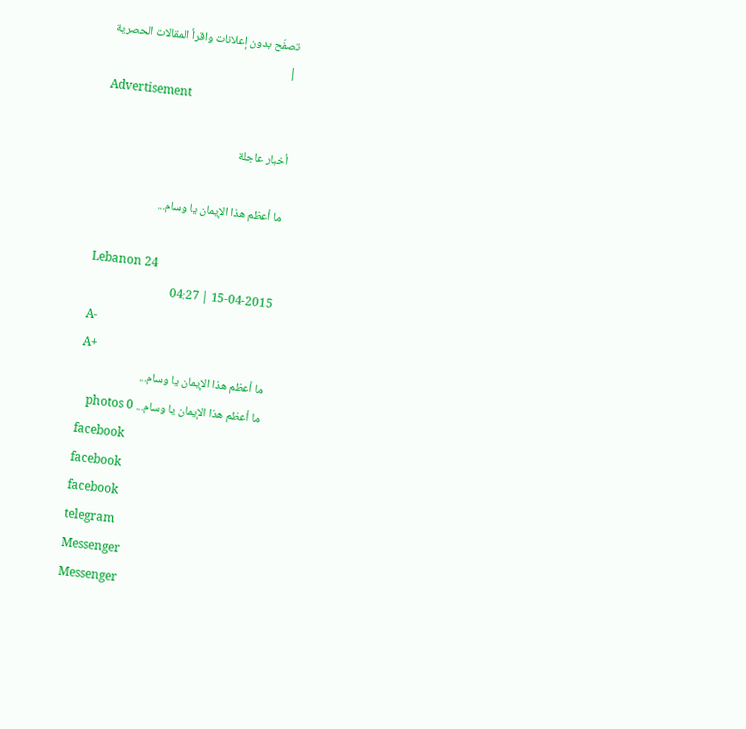تصفّح بدون إعلانات واقرأ المقالات الحصرية
|
Advertisement

أخبار عاجلة

ما أعظم هذا الإيمان يا وسام...

Lebanon 24
15-04-2015 | 04:27
A-
A+
ما أعظم هذا الإيمان يا وسام...
ما أعظم هذا الإيمان يا وسام... photos 0
facebook
facebook
facebook
telegram
Messenger
Messenger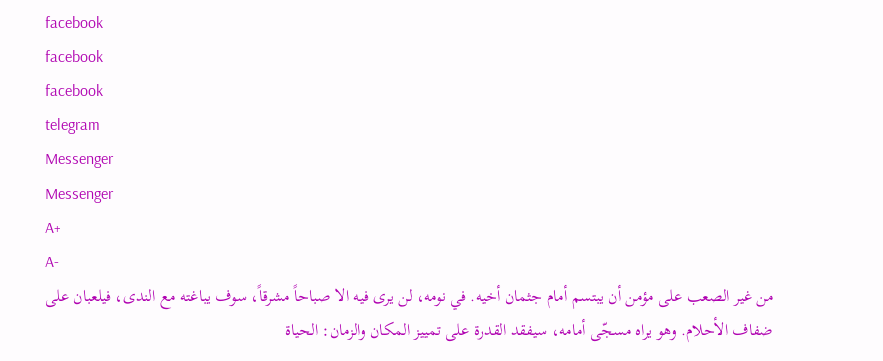facebook
facebook
facebook
telegram
Messenger
Messenger
A+
A-
من غير الصعب على مؤمن أن يبتسم أمام جثمان أخيه. في نومه، لن يرى فيه الا صباحاً مشرقاً، سوف يباغته مع الندى، فيلعبان على ضفاف الأحلام. وهو يراه مسجّى أمامه، سيفقد القدرة على تمييز المكان والزمان: الحياة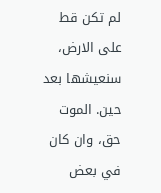لم تكن قط على الارض، سنعيشها بعد حين. الموت حق، وان كان في بعض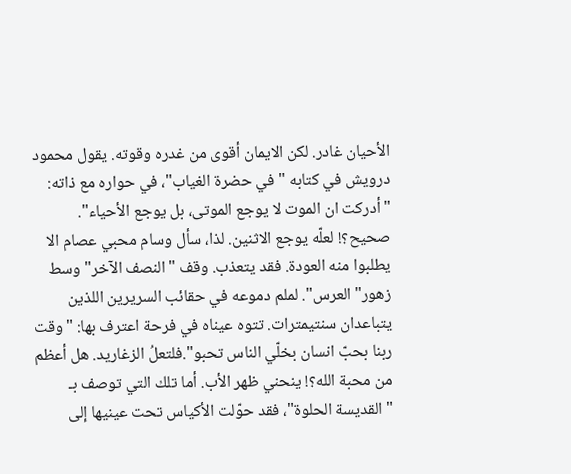الأحيان غادر. لكن الايمان أقوى من غدره وقوته. يقول محمود درويش في كتابه "في حضرة الغياب"، في حواره مع ذاته: "أدركت ان الموت لا يوجع الموتى، بل يوجع الأحياء". صحيح؟! لعلّه يوجع الاثنين. لذا، سأل وسام محبي عصام الا يطلبوا منه العودة. فقد يتعذب. وقف "النصف الآخر" وسط زهور"العرس". لملم دموعه في حقائب السريرين اللذين يتباعدان سنتيمترات. تتوه عيناه في فرحة اعترف بها: "وقت ربنا بحبّ انسان بخلّي الناس تحبو".فلتعلُ الزغاريد. هل أعظم من محبة الله؟! ينحني ظهر الأب. أما تلك التي توصف بـ "القديسة الحلوة"، فقد حوّلت الأكياس تحت عينيها إلى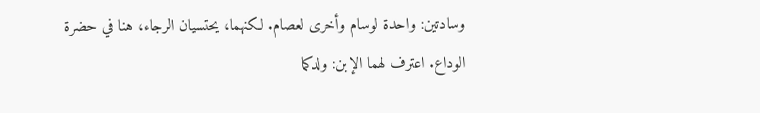وسادتين: واحدة لوسام وأخرى لعصام. لكنهما، يحتسيان الرجاء، هنا في حضرة الوداع. اعترف لهما الإبن: ولدكما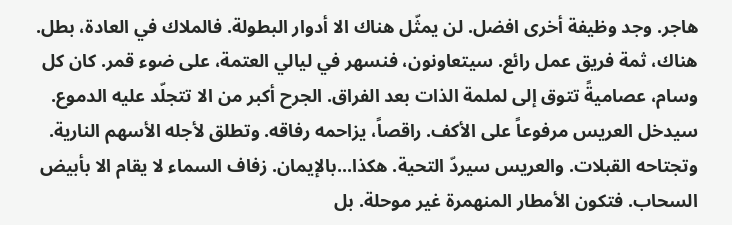هاجر. وجد وظيفة أخرى افضل. لن يمثّل هناك الا أدوار البطولة. فالملاك في العادة، بطل. هناك، ثمة فريق عمل رائع. سيتعاونون، فنسهر في ليالي العتمة، على ضوء قمر. كان كل وسام، عصاميةً تتوق إلى لملمة الذات بعد الفراق. الجرح أكبر من الا تتجلّد عليه الدموع. سيدخل العريس مرفوعاً على الأكف. راقصاً، يزاحمه رفاقه. وتطلق لأجله الأسهم النارية. وتجتاحه القبلات. والعريس سيردّ التحية. هكذا...بالإيمان. زفاف السماء لا يقام الا بأبيض السحاب. فتكون الأمطار المنهمرة غير موحلة. بل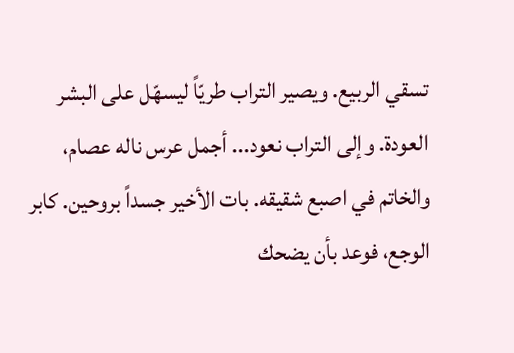تسقي الربيع. ويصير التراب طريّاً ليسهّل على البشر العودة. وإلى التراب نعود... أجمل عرس ناله عصام، والخاتم في اصبع شقيقه. بات الأخير جسداً بروحين. كابر الوجع، فوعد بأن يضحك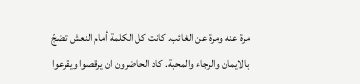مرة عنه ومرة عن الغائب. كانت كل الكلمة أمام النعش تضجّ بالايمان والرجاء والمحبة. كاد الحاضرون ان يرقصوا ويقرعوا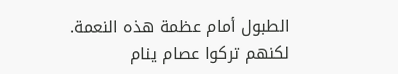الطبول أمام عظمة هذه النعمة. لكنهم تركوا عصام ينام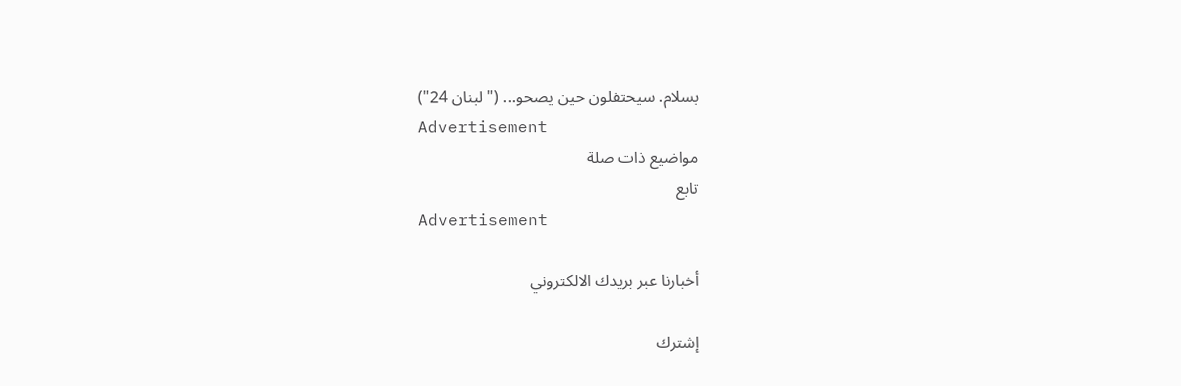بسلام. سيحتفلون حين يصحو... ("لبنان 24")
Advertisement
مواضيع ذات صلة
تابع
Advertisement

أخبارنا عبر بريدك الالكتروني

إشترك